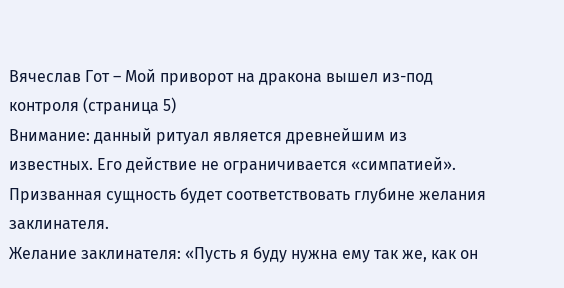Вячеслав Гот – Мой приворот на дракона вышел из-под контроля (страница 5)
Внимание: данный ритуал является древнейшим из известных. Его действие не ограничивается «симпатией». Призванная сущность будет соответствовать глубине желания заклинателя.
Желание заклинателя: «Пусть я буду нужна ему так же, как он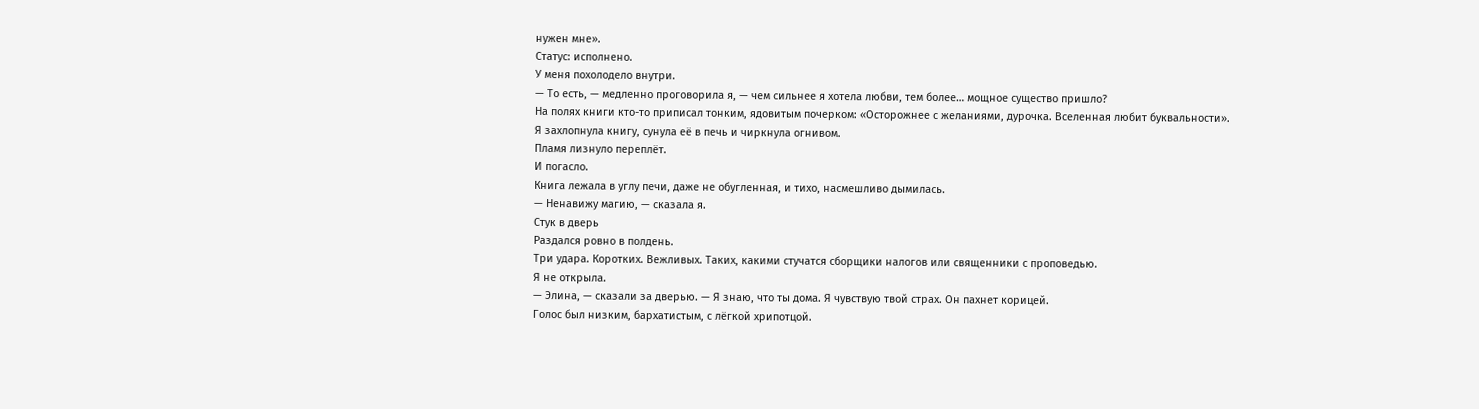нужен мне».
Статус: исполнено.
У меня похолодело внутри.
— То есть, — медленно проговорила я, — чем сильнее я хотела любви, тем более… мощное существо пришло?
На полях книги кто-то приписал тонким, ядовитым почерком: «Осторожнее с желаниями, дурочка. Вселенная любит буквальности».
Я захлопнула книгу, сунула её в печь и чиркнула огнивом.
Пламя лизнуло переплёт.
И погасло.
Книга лежала в углу печи, даже не обугленная, и тихо, насмешливо дымилась.
— Ненавижу магию, — сказала я.
Стук в дверь
Раздался ровно в полдень.
Три удара. Коротких. Вежливых. Таких, какими стучатся сборщики налогов или священники с проповедью.
Я не открыла.
— Элина, — сказали за дверью. — Я знаю, что ты дома. Я чувствую твой страх. Он пахнет корицей.
Голос был низким, бархатистым, с лёгкой хрипотцой.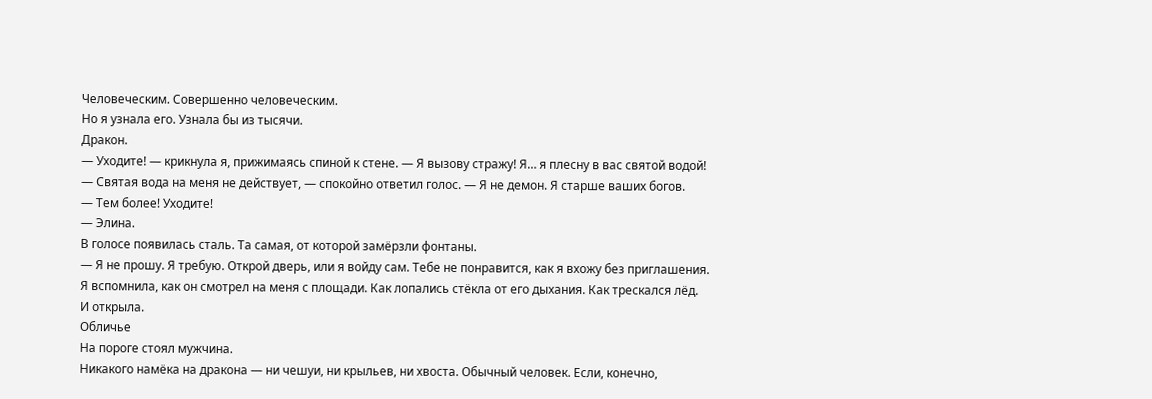Человеческим. Совершенно человеческим.
Но я узнала его. Узнала бы из тысячи.
Дракон.
— Уходите! — крикнула я, прижимаясь спиной к стене. — Я вызову стражу! Я… я плесну в вас святой водой!
— Святая вода на меня не действует, — спокойно ответил голос. — Я не демон. Я старше ваших богов.
— Тем более! Уходите!
— Элина.
В голосе появилась сталь. Та самая, от которой замёрзли фонтаны.
— Я не прошу. Я требую. Открой дверь, или я войду сам. Тебе не понравится, как я вхожу без приглашения.
Я вспомнила, как он смотрел на меня с площади. Как лопались стёкла от его дыхания. Как трескался лёд.
И открыла.
Обличье
На пороге стоял мужчина.
Никакого намёка на дракона — ни чешуи, ни крыльев, ни хвоста. Обычный человек. Если, конечно,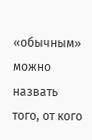«обычным» можно назвать того, от кого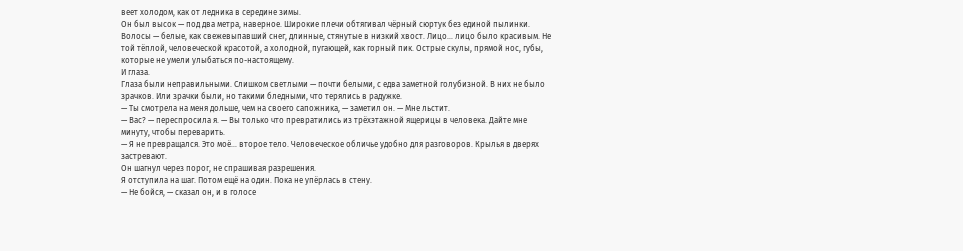веет холодом, как от ледника в середине зимы.
Он был высок — под два метра, наверное. Широкие плечи обтягивал чёрный сюртук без единой пылинки. Волосы — белые, как свежевыпавший снег, длинные, стянутые в низкий хвост. Лицо… лицо было красивым. Не той тёплой, человеческой красотой, а холодной, пугающей, как горный пик. Острые скулы, прямой нос, губы, которые не умели улыбаться по-настоящему.
И глаза.
Глаза были неправильными. Слишком светлыми — почти белыми, с едва заметной голубизной. В них не было зрачков. Или зрачки были, но такими бледными, что терялись в радужке.
— Ты смотрела на меня дольше, чем на своего сапожника, — заметил он. — Мне льстит.
— Вас? — переспросила я. — Вы только что превратились из трёхэтажной ящерицы в человека. Дайте мне минуту, чтобы переварить.
— Я не превращался. Это моё… второе тело. Человеческое обличье удобно для разговоров. Крылья в дверях застревают.
Он шагнул через порог, не спрашивая разрешения.
Я отступила на шаг. Потом ещё на один. Пока не упёрлась в стену.
— Не бойся, — сказал он, и в голосе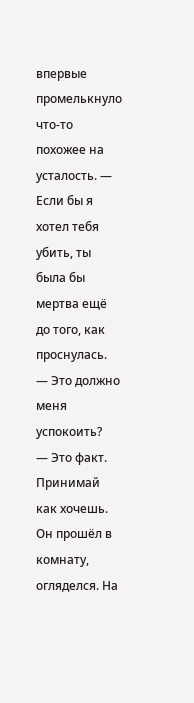впервые промелькнуло что-то похожее на усталость. — Если бы я хотел тебя убить, ты была бы мертва ещё до того, как проснулась.
— Это должно меня успокоить?
— Это факт. Принимай как хочешь.
Он прошёл в комнату, огляделся. На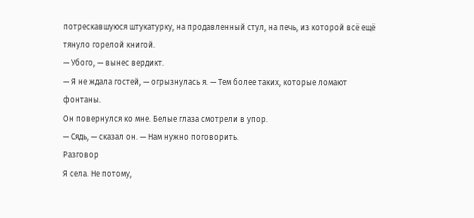потрескавшуюся штукатурку, на продавленный стул, на печь, из которой всё ещё тянуло горелой книгой.
— Убого, — вынес вердикт.
— Я не ждала гостей, — огрызнулась я. — Тем более таких, которые ломают фонтаны.
Он повернулся ко мне. Белые глаза смотрели в упор.
— Сядь, — сказал он. — Нам нужно поговорить.
Разговор
Я села. Не потому,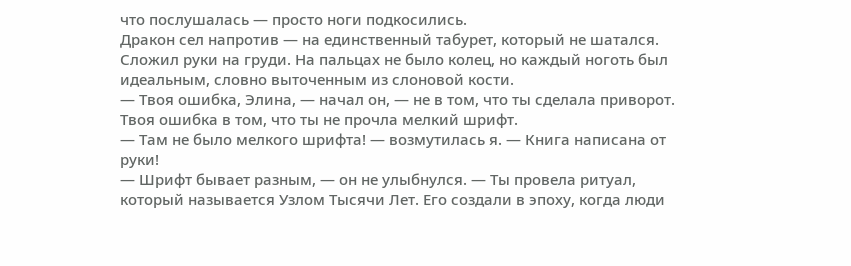что послушалась — просто ноги подкосились.
Дракон сел напротив — на единственный табурет, который не шатался. Сложил руки на груди. На пальцах не было колец, но каждый ноготь был идеальным, словно выточенным из слоновой кости.
— Твоя ошибка, Элина, — начал он, — не в том, что ты сделала приворот. Твоя ошибка в том, что ты не прочла мелкий шрифт.
— Там не было мелкого шрифта! — возмутилась я. — Книга написана от руки!
— Шрифт бывает разным, — он не улыбнулся. — Ты провела ритуал, который называется Узлом Тысячи Лет. Его создали в эпоху, когда люди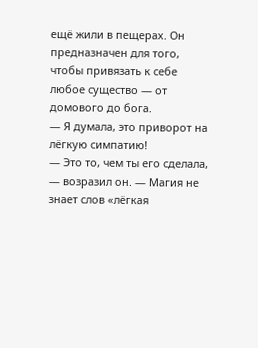ещё жили в пещерах. Он предназначен для того, чтобы привязать к себе любое существо — от домового до бога.
— Я думала, это приворот на лёгкую симпатию!
— Это то, чем ты его сделала, — возразил он. — Магия не знает слов «лёгкая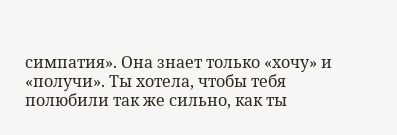симпатия». Она знает только «хочу» и «получи». Ты хотела, чтобы тебя полюбили так же сильно, как ты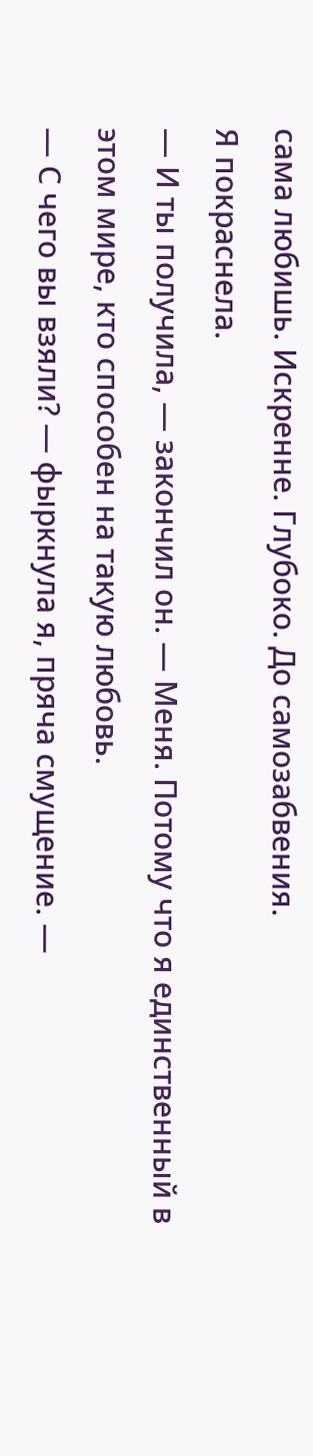сама любишь. Искренне. Глубоко. До самозабвения.
Я покраснела.
— И ты получила, — закончил он. — Меня. Потому что я единственный в этом мире, кто способен на такую любовь.
— С чего вы взяли? — фыркнула я, пряча смущение. —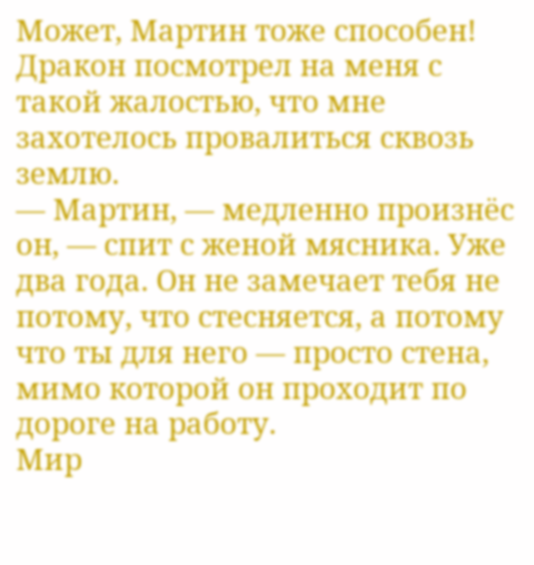Может, Мартин тоже способен!
Дракон посмотрел на меня с такой жалостью, что мне захотелось провалиться сквозь землю.
— Мартин, — медленно произнёс он, — спит с женой мясника. Уже два года. Он не замечает тебя не потому, что стесняется, а потому что ты для него — просто стена, мимо которой он проходит по дороге на работу.
Мир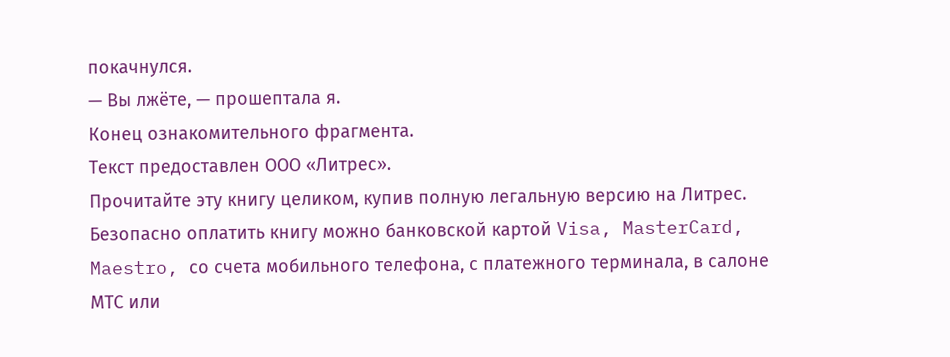покачнулся.
— Вы лжёте, — прошептала я.
Конец ознакомительного фрагмента.
Текст предоставлен ООО «Литрес».
Прочитайте эту книгу целиком, купив полную легальную версию на Литрес.
Безопасно оплатить книгу можно банковской картой Visa, MasterCard, Maestro, со счета мобильного телефона, с платежного терминала, в салоне МТС или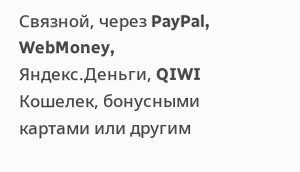Связной, через PayPal, WebMoney, Яндекс.Деньги, QIWI Кошелек, бонусными картами или другим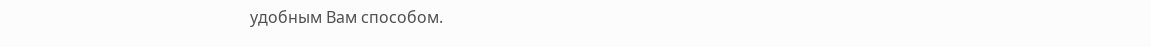удобным Вам способом.